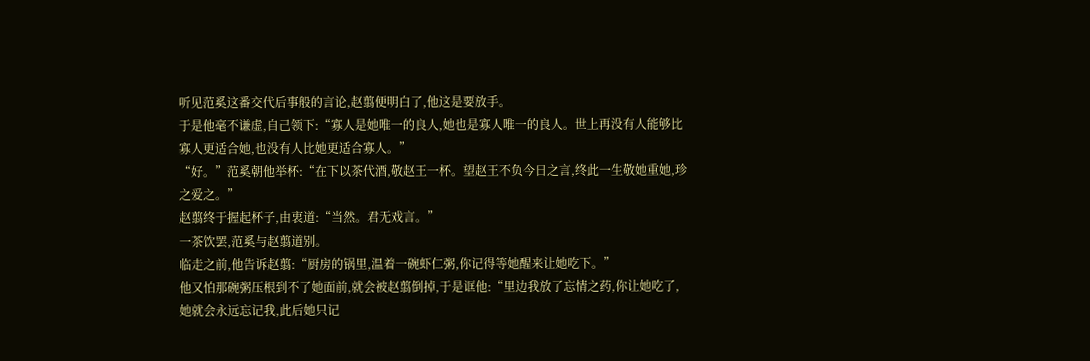听见范奚这番交代后事般的言论,赵翦便明白了,他这是要放手。
于是他毫不谦虚,自己领下:“寡人是她唯一的良人,她也是寡人唯一的良人。世上再没有人能够比寡人更适合她,也没有人比她更适合寡人。”
“好。”范奚朝他举杯:“在下以茶代酒,敬赵王一杯。望赵王不负今日之言,终此一生敬她重她,珍之爱之。”
赵翦终于握起杯子,由衷道:“当然。君无戏言。”
一茶饮罢,范奚与赵翦道别。
临走之前,他告诉赵翦:“厨房的锅里,温着一碗虾仁粥,你记得等她醒来让她吃下。”
他又怕那碗粥压根到不了她面前,就会被赵翦倒掉,于是诓他:“里边我放了忘情之药,你让她吃了,她就会永远忘记我,此后她只记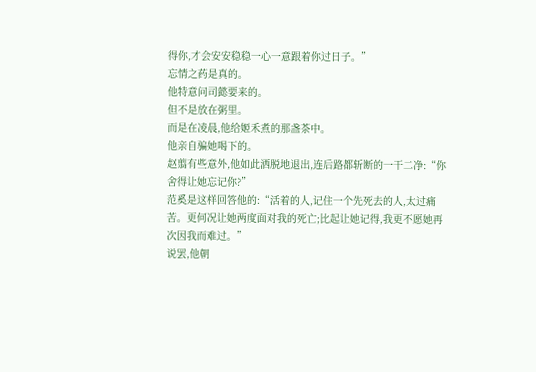得你,才会安安稳稳一心一意跟着你过日子。”
忘情之药是真的。
他特意问司懿要来的。
但不是放在粥里。
而是在凌晨,他给姬禾煮的那盏茶中。
他亲自骗她喝下的。
赵翦有些意外,他如此洒脱地退出,连后路都斩断的一干二净:“你舍得让她忘记你?”
范奚是这样回答他的:“活着的人,记住一个先死去的人,太过痛苦。更何况让她两度面对我的死亡;比起让她记得,我更不愿她再次因我而难过。”
说罢,他朝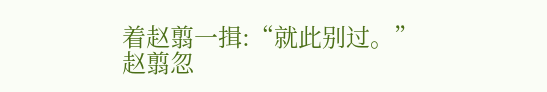着赵翦一揖:“就此别过。”
赵翦忽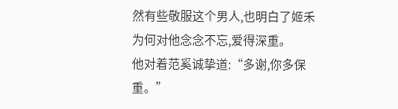然有些敬服这个男人,也明白了姬禾为何对他念念不忘,爱得深重。
他对着范奚诚挚道:“多谢,你多保重。”